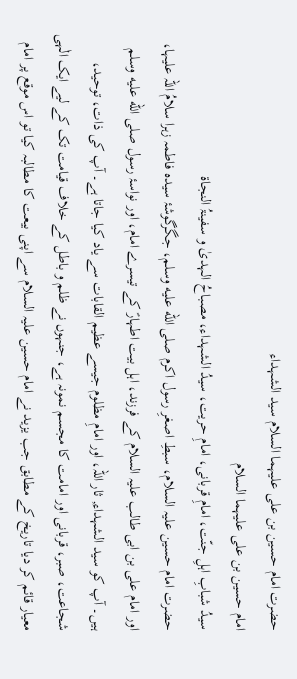حضرت امام حسین بن علی علیہما السلام سید الشہداء
امام حسین بن علی علیہما السلام
سیدُ شبابِ اہلِ جنّت، امامِ قربانی، امامِ حریت، سیدُ الشہداء، مصباحُ الہدیٰ و سفینۃُ النجاۃ
حضرت امام حسین علیہ السلام، سبطِ اصغرِ رسول اکرم صلى الله عليه وسلم، جگرگوشۂ سیدہ فاطمہ زہرا سلامُ اللہ علیہا، اور امام علی بن ابی طالب علیہ السلام کے فرزند، اہل بیت اطہارؑ کے تیسرے امام، اور نواسۂ رسول صلى الله عليه وسلم ہیں۔ آپ کو سید الشہداء, ثار اللہ، اور امامِ مظلوم جیسے عظیم القابات سے یاد کیا جاتا ہے۔ آپ کی ذات، توحید، شجاعت، صبر، قربانی اور امامت کا مجسم نمونہ ہے، جنہوں نے ظلم و باطل کے خلاف قیامت تک کے لیے ایک الٰہی معیار قائم کر دیا تاریخ کے مطابق جب یزید نے امام حسین علیہ السلام سے اپنی بیعت کا مطالبہ کیا تو اس موقع پر امام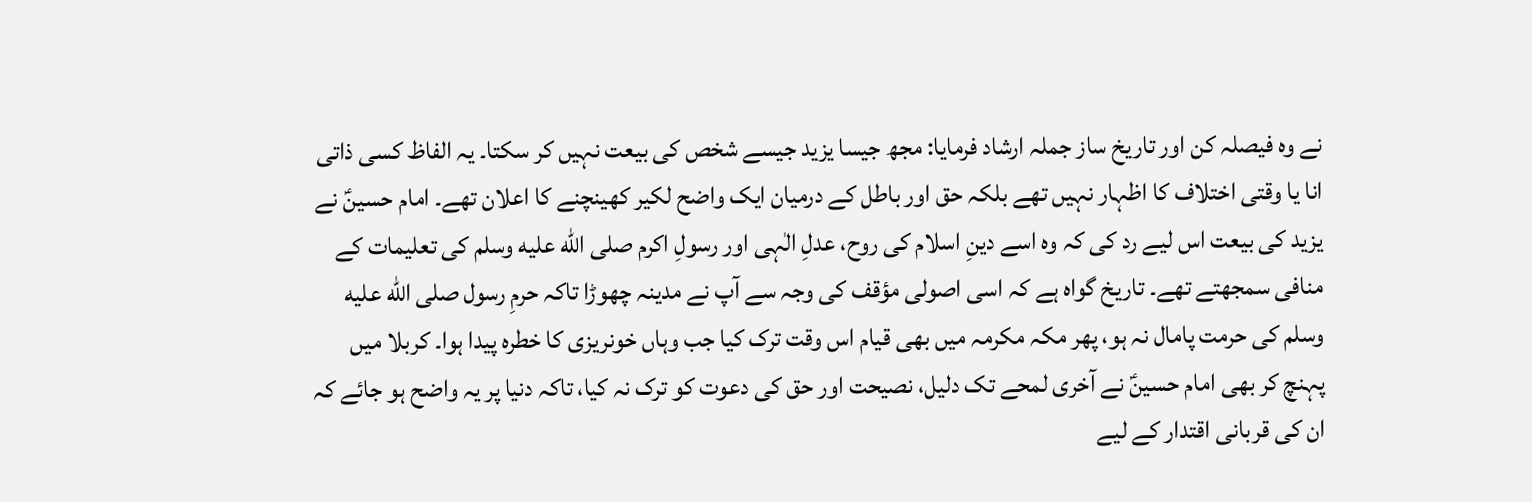نے وہ فیصلہ کن اور تاریخ ساز جملہ ارشاد فرمایا: مجھ جیسا یزید جیسے شخص کی بیعت نہیں کر سکتا۔ یہ الفاظ کسی ذاتی انا یا وقتی اختلاف کا اظہار نہیں تھے بلکہ حق اور باطل کے درمیان ایک واضح لکیر کھینچنے کا اعلان تھے۔ امام حسینؑ نے یزید کی بیعت اس لیے رد کی کہ وہ اسے دینِ اسلام کی روح، عدلِ الٰہی اور رسولِ اکرم صلى الله عليه وسلم کی تعلیمات کے منافی سمجھتے تھے۔ تاریخ گواہ ہے کہ اسی اصولی مؤقف کی وجہ سے آپ نے مدینہ چھوڑا تاکہ حرمِ رسول صلى الله عليه وسلم کی حرمت پامال نہ ہو، پھر مکہ مکرمہ میں بھی قیام اس وقت ترک کیا جب وہاں خونریزی کا خطرہ پیدا ہوا۔ کربلا میں پہنچ کر بھی امام حسینؑ نے آخری لمحے تک دلیل، نصیحت اور حق کی دعوت کو ترک نہ کیا، تاکہ دنیا پر یہ واضح ہو جائے کہ ان کی قربانی اقتدار کے لیے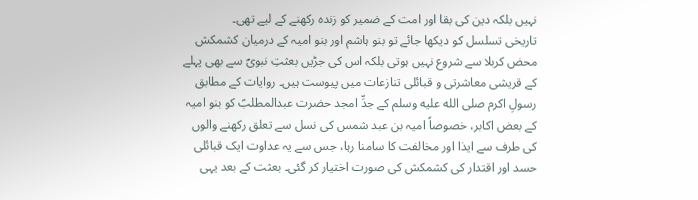نہیں بلکہ دین کی بقا اور امت کے ضمیر کو زندہ رکھنے کے لیے تھی۔
تاریخی تسلسل کو دیکھا جائے تو بنو ہاشم اور بنو امیہ کے درمیان کشمکش محض کربلا سے شروع نہیں ہوتی بلکہ اس کی جڑیں بعثتِ نبویؐ سے بھی پہلے کے قریشی معاشرتی و قبائلی تنازعات میں پیوست ہیں۔ روایات کے مطابق رسولِ اکرم صلى الله عليه وسلم کے جدِّ امجد حضرت عبدالمطلبؑ کو بنو امیہ کے بعض اکابر، خصوصاً امیہ بن عبد شمس کی نسل سے تعلق رکھنے والوں کی طرف سے ایذا اور مخالفت کا سامنا رہا، جس سے یہ عداوت ایک قبائلی حسد اور اقتدار کی کشمکش کی صورت اختیار کر گئی۔ بعثت کے بعد یہی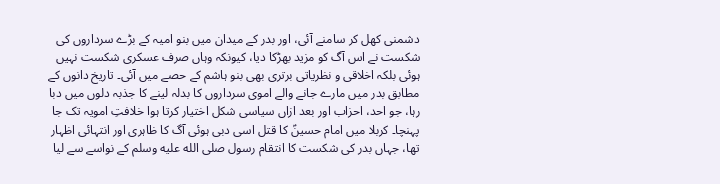دشمنی کھل کر سامنے آئی، اور بدر کے میدان میں بنو امیہ کے بڑے سرداروں کی شکست نے اس آگ کو مزید بھڑکا دیا، کیونکہ وہاں صرف عسکری شکست نہیں ہوئی بلکہ اخلاقی و نظریاتی برتری بھی بنو ہاشم کے حصے میں آئی۔ تاریخ دانوں کے مطابق بدر میں مارے جانے والے اموی سرداروں کا بدلہ لینے کا جذبہ دلوں میں دبا رہا، جو احد، احزاب اور بعد ازاں سیاسی شکل اختیار کرتا ہوا خلافتِ امویہ تک جا پہنچا۔ کربلا میں امام حسینؑ کا قتل اسی دبی ہوئی آگ کا ظاہری اور انتہائی اظہار تھا، جہاں بدر کی شکست کا انتقام رسول صلى الله عليه وسلم کے نواسے سے لیا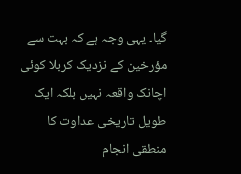گیا۔ یہی وجہ ہے کہ بہت سے مؤرخین کے نزدیک کربلا کوئی اچانک واقعہ نہیں بلکہ ایک طویل تاریخی عداوت کا منطقی انجام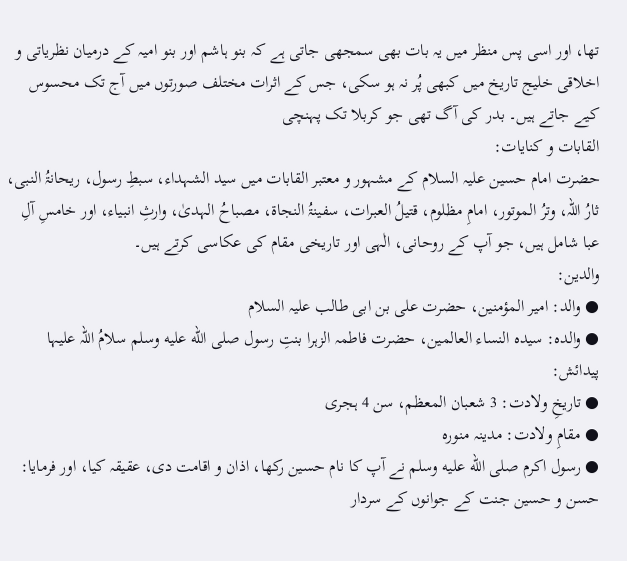تھا، اور اسی پس منظر میں یہ بات بھی سمجھی جاتی ہے کہ بنو ہاشم اور بنو امیہ کے درمیان نظریاتی و اخلاقی خلیج تاریخ میں کبھی پُر نہ ہو سکی، جس کے اثرات مختلف صورتوں میں آج تک محسوس کیے جاتے ہیں۔ بدر کی آگ تھی جو کربلا تک پہنچی
القابات و کنایات:
حضرت امام حسین علیہ السلام کے مشہور و معتبر القابات میں سید الشہداء، سبطِ رسول، ریحانۃُ النبی، ثارُ اللہ، وترُ الموتور، امامِ مظلوم، قتيلُ العبرات، سفینۃُ النجاۃ، مصباحُ الہدیٰ، وارثِ انبیاء، اور خامسِ آلِ عبا شامل ہیں، جو آپ کے روحانی، الٰہی اور تاریخی مقام کی عکاسی کرتے ہیں۔
والدین:
● والد: امیر المؤمنین، حضرت علی بن ابی طالب علیہ السلام
● والدہ: سیدہ النساء العالمین، حضرت فاطمہ الزہرا بنتِ رسول صلى الله عليه وسلم سلامُ اللہ علیہا
پیدائش:
● تاریخِ ولادت: 3 شعبان المعظم، سن 4 ہجری
● مقامِ ولادت: مدینہ منورہ
● رسول اکرم صلى الله عليه وسلم نے آپ کا نام حسین رکھا، اذان و اقامت دی، عقیقہ کیا، اور فرمایا: حسن و حسین جنت کے جوانوں کے سردار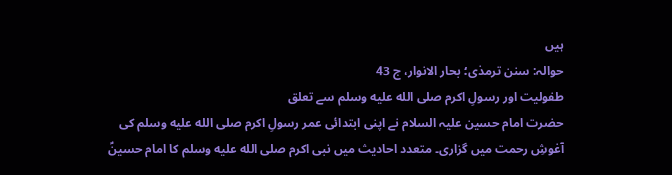ہیں
حوالہ: سنن ترمذی؛ بحار الانوار، ج 43
طفولیت اور رسولِ اکرم صلى الله عليه وسلم سے تعلق
حضرت امام حسین علیہ السلام نے اپنی ابتدائی عمر رسولِ اکرم صلى الله عليه وسلم کی آغوشِ رحمت میں گزاری۔ متعدد احادیث میں نبی اکرم صلى الله عليه وسلم کا امام حسینؑ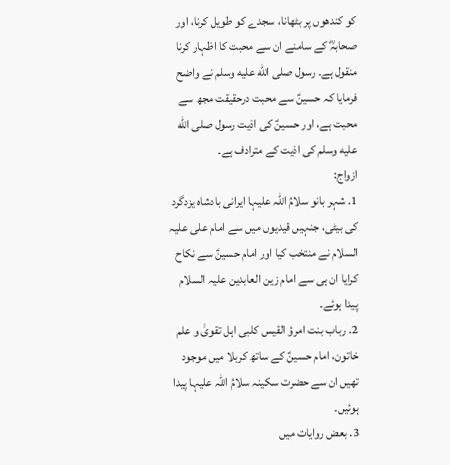کو کندھوں پر بٹھانا، سجدے کو طویل کرنا، اور صحابہؓ کے سامنے ان سے محبت کا اظہار کرنا منقول ہے۔ رسول صلى الله عليه وسلم نے واضح فرمایا کہ حسینؑ سے محبت درحقیقت مجھ سے محبت ہے، اور حسینؑ کی اذیت رسول صلى الله عليه وسلم کی اذیت کے مترادف ہے۔
ازواج:
1. شہر بانو سلامُ اللہ علیہا ایرانی بادشاہ یزدگرد کی بیٹی، جنہیں قیدیوں میں سے امام علی علیہ السلام نے منتخب کیا اور امام حسینؑ سے نکاح کرایا ان ہی سے امام زین العابدین علیہ السلام پیدا ہوئے۔
2. رباب بنت امرؤ القیس کلبی اہل تقویٰ و علم خاتون، امام حسینؑ کے ساتھ کربلا میں موجود تھیں ان سے حضرت سکینہ سلامُ اللہ علیہا پیدا ہوئیں۔
3. بعض روایات میں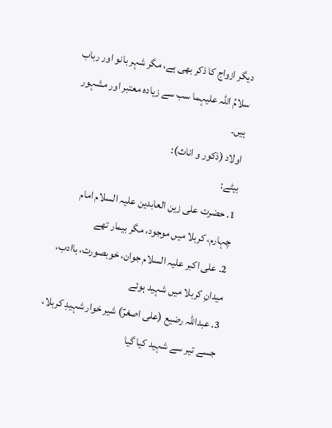دیگر ازواج کا ذکر بھی ہے، مگر شہر بانو اور رباب سلامُ اللہ علیہما سب سے زیادہ معتبر اور مشہور ہیں۔
اولاد (ذکور و اناث):
بیٹے:
1. حضرت علی زین العابدین علیہ السلام امام چہارم، کربلا میں موجود، مگر بیمار تھے
2. علی اکبر علیہ السلام جوان، خوبصورت، باادب، میدانِ کربلا میں شہید ہوئے
3. عبداللہ رضیع (علی اصغرؑ) شیر خوار شہیدِ کربلا، جسے تیر سے شہید کیا گیا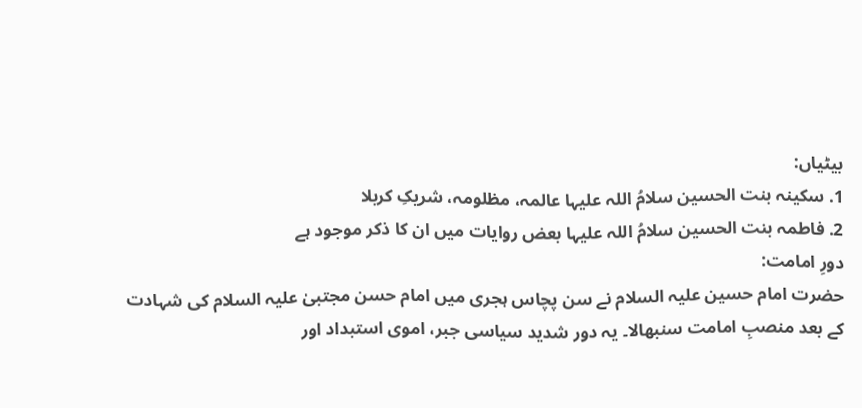بیٹیاں:
1. سکینہ بنت الحسین سلامُ اللہ علیہا عالمہ، مظلومہ، شریکِ کربلا
2. فاطمہ بنت الحسین سلامُ اللہ علیہا بعض روایات میں ان کا ذکر موجود ہے
دورِ امامت:
حضرت امام حسین علیہ السلام نے سن پچاس ہجری میں امام حسن مجتبیٰ علیہ السلام کی شہادت کے بعد منصبِ امامت سنبھالا۔ یہ دور شدید سیاسی جبر، اموی استبداد اور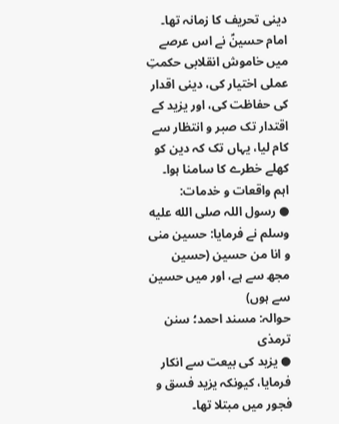دینی تحریف کا زمانہ تھا۔ امام حسینؑ نے اس عرصے میں خاموش انقلابی حکمتِ عملی اختیار کی، دینی اقدار کی حفاظت کی، اور یزید کے اقتدار تک صبر و انتظار سے کام لیا، یہاں تک کہ دین کو کھلے خطرے کا سامنا ہوا۔
اہم واقعات و خدمات:
● رسول اللہ صلى الله عليه وسلم نے فرمایا: حسین منی و انا من حسین (حسین مجھ سے ہے، اور میں حسین سے ہوں)
حوالہ: مسند احمد؛ سنن ترمذی
● یزید کی بیعت سے انکار فرمایا، کیونکہ یزید فسق و فجور میں مبتلا تھا۔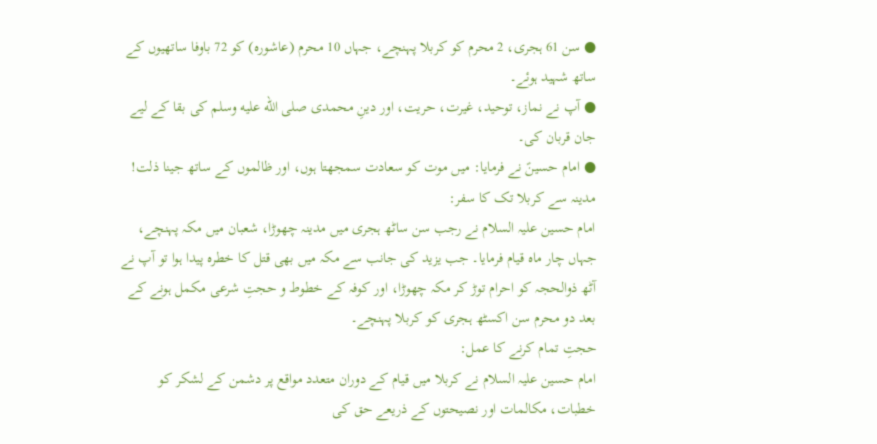● سن 61 ہجری، 2 محرم کو کربلا پہنچے، جہاں 10 محرم (عاشورہ) کو 72 باوفا ساتھیوں کے ساتھ شہید ہوئے۔
● آپ نے نماز، توحید، غیرت، حریت، اور دینِ محمدی صلى الله عليه وسلم کی بقا کے لیے جان قربان کی۔
● امام حسینؑ نے فرمایا: میں موت کو سعادت سمجھتا ہوں، اور ظالموں کے ساتھ جینا ذلت!
مدینہ سے کربلا تک کا سفر:
امام حسین علیہ السلام نے رجب سن ساٹھ ہجری میں مدینہ چھوڑا، شعبان میں مکہ پہنچے، جہاں چار ماہ قیام فرمایا۔ جب یزید کی جانب سے مکہ میں بھی قتل کا خطرہ پیدا ہوا تو آپ نے آٹھ ذوالحجہ کو احرام توڑ کر مکہ چھوڑا، اور کوفہ کے خطوط و حجتِ شرعی مکمل ہونے کے بعد دو محرم سن اکسٹھ ہجری کو کربلا پہنچے۔
حجتِ تمام کرنے کا عمل:
امام حسین علیہ السلام نے کربلا میں قیام کے دوران متعدد مواقع پر دشمن کے لشکر کو خطبات، مکالمات اور نصیحتوں کے ذریعے حق کی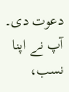دعوت دی۔ آپ نے اپنا نسب،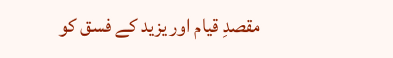مقصدِ قیام اور یزید کے فسق کو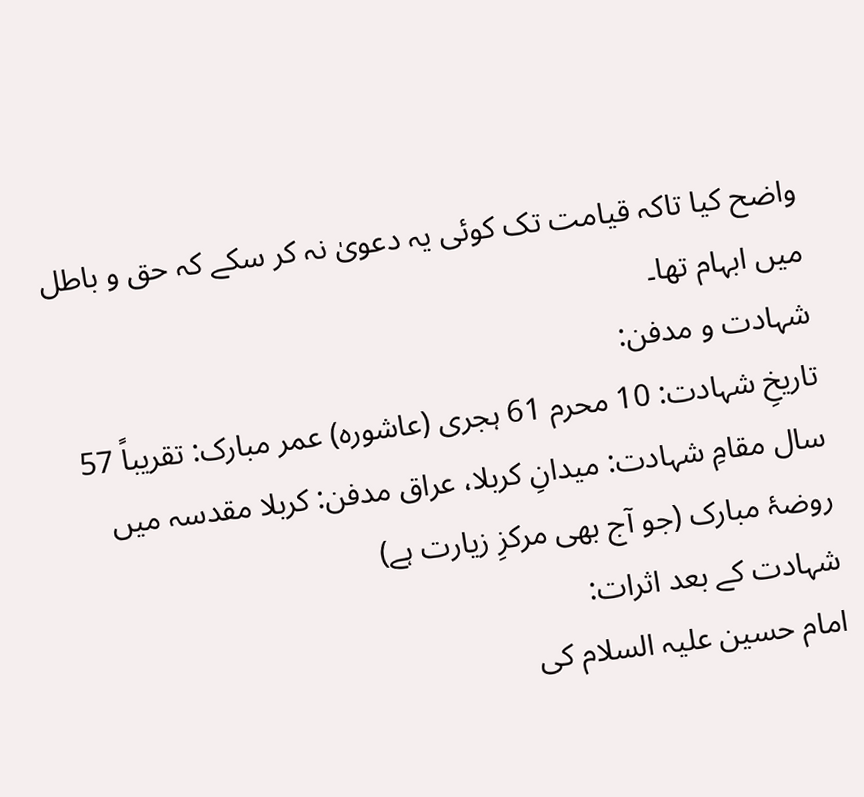واضح کیا تاکہ قیامت تک کوئی یہ دعویٰ نہ کر سکے کہ حق و باطل میں ابہام تھا۔
شہادت و مدفن:
تاریخِ شہادت: 10 محرم 61 ہجری (عاشورہ) عمر مبارک: تقریباً 57 سال مقامِ شہادت: میدانِ کربلا، عراق مدفن: کربلا مقدسہ میں روضۂ مبارک (جو آج بھی مرکزِ زیارت ہے)
شہادت کے بعد اثرات:
امام حسین علیہ السلام کی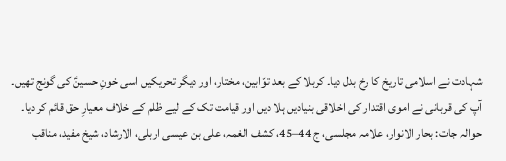شہادت نے اسلامی تاریخ کا رخ بدل دیا۔ کربلا کے بعد توّابین، مختار، اور دیگر تحریکیں اسی خونِ حسینؑ کی گونج تھیں۔ آپ کی قربانی نے اموی اقتدار کی اخلاقی بنیادیں ہلا دیں اور قیامت تک کے لیے ظلم کے خلاف معیارِ حق قائم کر دیا۔
حوالہ جات: بحار الانوار، علامہ مجلسی، ج 44–45، کشف الغمہ، علی بن عیسی اربلی، الارشاد، شیخ مفید، مناقب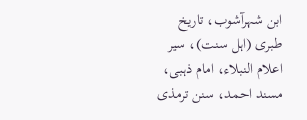ابن شہرآشوب، تاریخ طبری (اہل سنت)، سیر اعلام النبلاء، امام ذہبی، مسند احمد، سنن ترمذی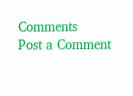Comments
Post a Comment